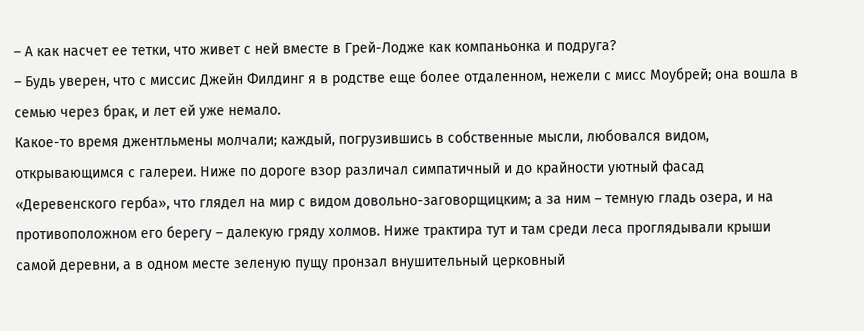– А как насчет ее тетки, что живет с ней вместе в Грей-Лодже как компаньонка и подруга?
– Будь уверен, что с миссис Джейн Филдинг я в родстве еще более отдаленном, нежели с мисс Моубрей; она вошла в семью через брак, и лет ей уже немало.
Какое-то время джентльмены молчали; каждый, погрузившись в собственные мысли, любовался видом, открывающимся с галереи. Ниже по дороге взор различал симпатичный и до крайности уютный фасад «Деревенского герба», что глядел на мир с видом довольно-заговорщицким; а за ним – темную гладь озера, и на противоположном его берегу – далекую гряду холмов. Ниже трактира тут и там среди леса проглядывали крыши самой деревни, а в одном месте зеленую пущу пронзал внушительный церковный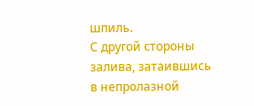шпиль.
С другой стороны залива, затаившись в непролазной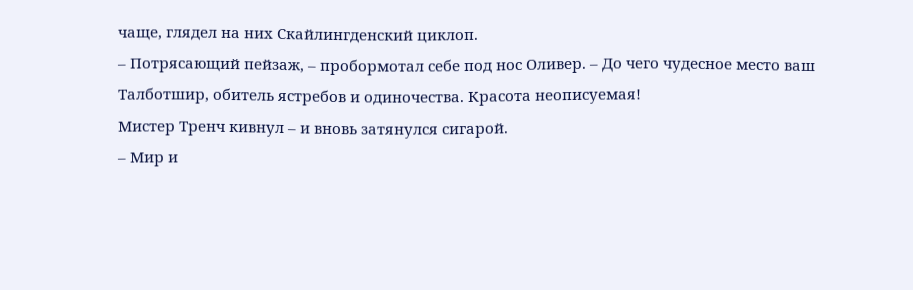чаще, глядел на них Скайлингденский циклоп.
– Потрясающий пейзаж, – пробормотал себе под нос Оливер. – До чего чудесное место ваш Талботшир, обитель ястребов и одиночества. Красота неописуемая!
Мистер Тренч кивнул – и вновь затянулся сигарой.
– Мир и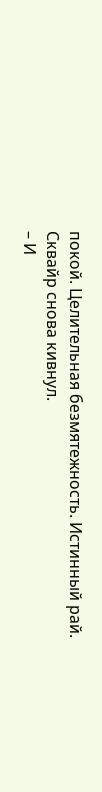покой. Целительная безмятежность. Истинный рай.
Сквайр снова кивнул.
– И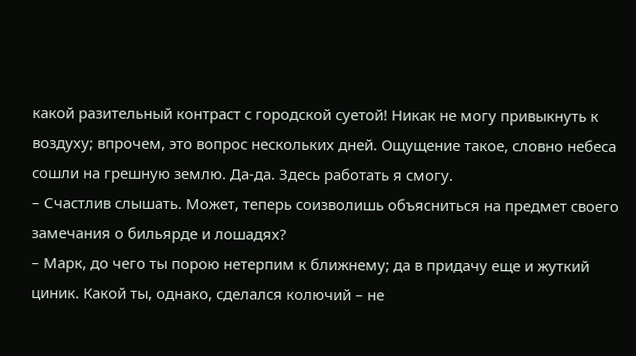какой разительный контраст с городской суетой! Никак не могу привыкнуть к воздуху; впрочем, это вопрос нескольких дней. Ощущение такое, словно небеса сошли на грешную землю. Да-да. Здесь работать я смогу.
– Счастлив слышать. Может, теперь соизволишь объясниться на предмет своего замечания о бильярде и лошадях?
– Марк, до чего ты порою нетерпим к ближнему; да в придачу еще и жуткий циник. Какой ты, однако, сделался колючий – не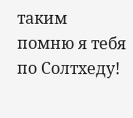таким помню я тебя по Солтхеду!